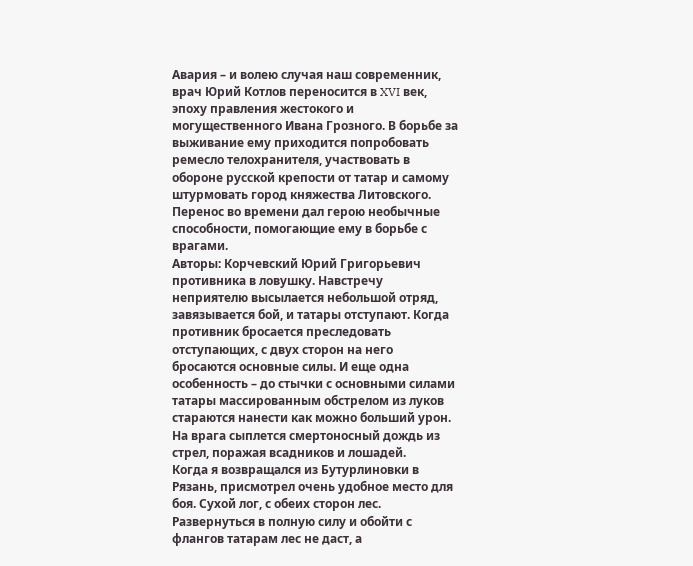Авария – и волею случая наш современник, врач Юрий Котлов переносится в XVI век, эпоху правления жестокого и могущественного Ивана Грозного. В борьбе за выживание ему приходится попробовать ремесло телохранителя, участвовать в обороне русской крепости от татар и самому штурмовать город княжества Литовского. Перенос во времени дал герою необычные способности, помогающие ему в борьбе с врагами.
Авторы: Корчевский Юрий Григорьевич
противника в ловушку. Навстречу неприятелю высылается небольшой отряд, завязывается бой, и татары отступают. Когда противник бросается преследовать отступающих, с двух сторон на него бросаются основные силы. И еще одна особенность – до стычки с основными силами татары массированным обстрелом из луков стараются нанести как можно больший урон. На врага сыплется смертоносный дождь из стрел, поражая всадников и лошадей.
Когда я возвращался из Бутурлиновки в Рязань, присмотрел очень удобное место для боя. Сухой лог, с обеих сторон лес. Развернуться в полную силу и обойти с флангов татарам лес не даст, а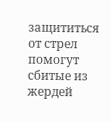защититься от стрел помогут сбитые из жердей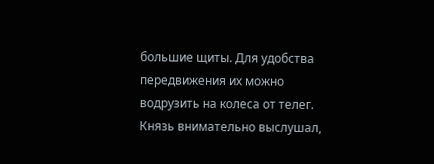большие щиты. Для удобства передвижения их можно водрузить на колеса от телег.
Князь внимательно выслушал,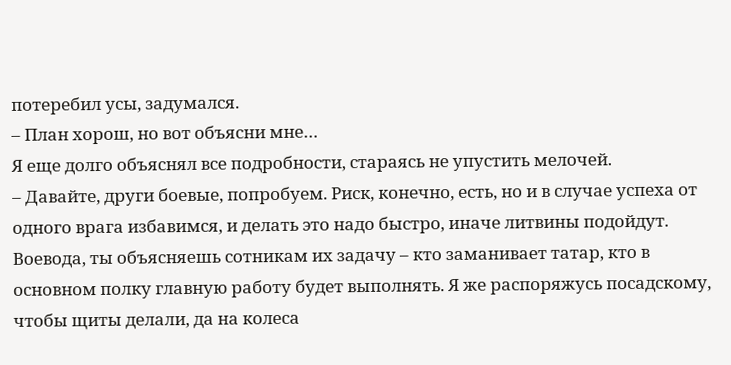потеребил усы, задумался.
– План хорош, но вот объясни мне…
Я еще долго объяснял все подробности, стараясь не упустить мелочей.
– Давайте, други боевые, попробуем. Риск, конечно, есть, но и в случае успеха от одного врага избавимся, и делать это надо быстро, иначе литвины подойдут. Воевода, ты объясняешь сотникам их задачу – кто заманивает татар, кто в основном полку главную работу будет выполнять. Я же распоряжусь посадскому, чтобы щиты делали, да на колеса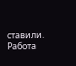ставили.
Работа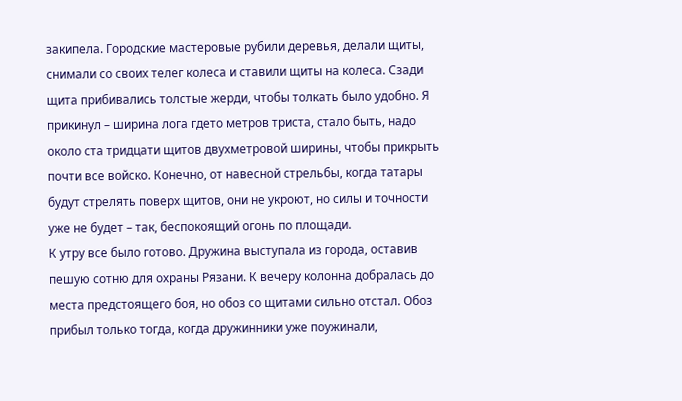закипела. Городские мастеровые рубили деревья, делали щиты, снимали со своих телег колеса и ставили щиты на колеса. Сзади щита прибивались толстые жерди, чтобы толкать было удобно. Я прикинул – ширина лога гдето метров триста, стало быть, надо около ста тридцати щитов двухметровой ширины, чтобы прикрыть почти все войско. Конечно, от навесной стрельбы, когда татары будут стрелять поверх щитов, они не укроют, но силы и точности уже не будет – так, беспокоящий огонь по площади.
К утру все было готово. Дружина выступала из города, оставив пешую сотню для охраны Рязани. К вечеру колонна добралась до места предстоящего боя, но обоз со щитами сильно отстал. Обоз прибыл только тогда, когда дружинники уже поужинали,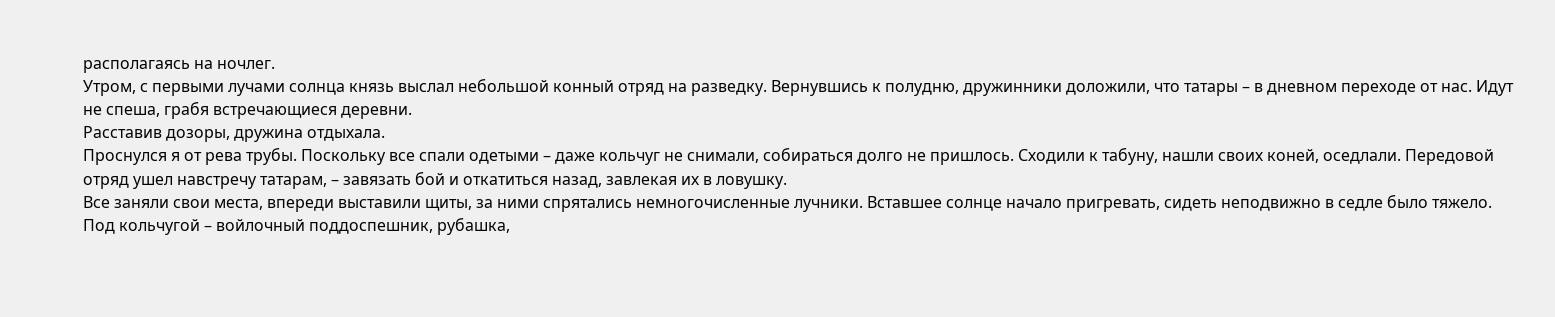располагаясь на ночлег.
Утром, с первыми лучами солнца князь выслал небольшой конный отряд на разведку. Вернувшись к полудню, дружинники доложили, что татары – в дневном переходе от нас. Идут не спеша, грабя встречающиеся деревни.
Расставив дозоры, дружина отдыхала.
Проснулся я от рева трубы. Поскольку все спали одетыми – даже кольчуг не снимали, собираться долго не пришлось. Сходили к табуну, нашли своих коней, оседлали. Передовой отряд ушел навстречу татарам, – завязать бой и откатиться назад, завлекая их в ловушку.
Все заняли свои места, впереди выставили щиты, за ними спрятались немногочисленные лучники. Вставшее солнце начало пригревать, сидеть неподвижно в седле было тяжело. Под кольчугой – войлочный поддоспешник, рубашка,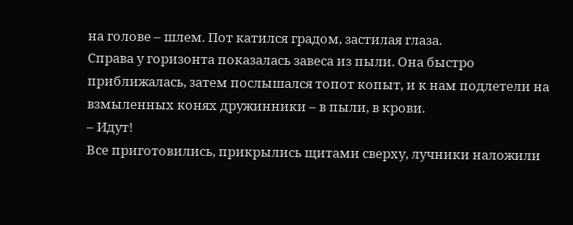на голове – шлем. Пот катился градом, застилая глаза.
Справа у горизонта показалась завеса из пыли. Она быстро приближалась, затем послышался топот копыт, и к нам подлетели на взмыленных конях дружинники – в пыли, в крови.
– Идут!
Все приготовились, прикрылись щитами сверху, лучники наложили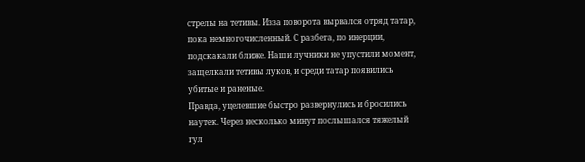стрелы на тетивы. Изза поворота вырвался отряд татар, пока немногочисленный. С разбега, по инерции, подскакали ближе. Наши лучники не упустили момент, защелкали тетивы луков, и среди татар появились убитые и раненые.
Правда, уцелевшие быстро развернулись и бросились наутек. Через несколько минут послышался тяжелый гул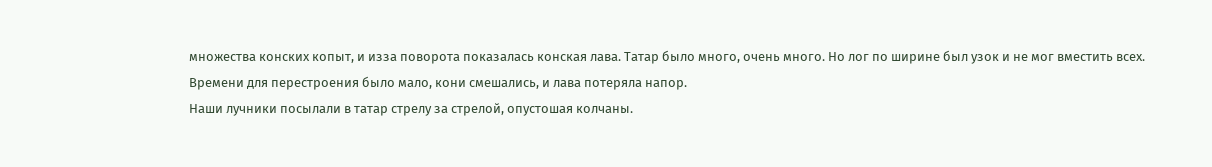множества конских копыт, и изза поворота показалась конская лава. Татар было много, очень много. Но лог по ширине был узок и не мог вместить всех. Времени для перестроения было мало, кони смешались, и лава потеряла напор.
Наши лучники посылали в татар стрелу за стрелой, опустошая колчаны.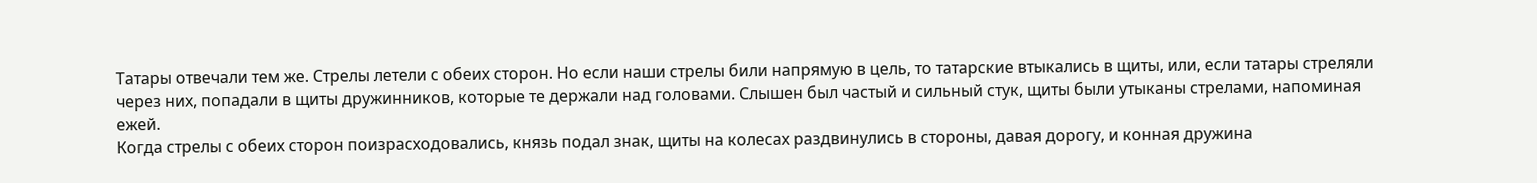Татары отвечали тем же. Стрелы летели с обеих сторон. Но если наши стрелы били напрямую в цель, то татарские втыкались в щиты, или, если татары стреляли через них, попадали в щиты дружинников, которые те держали над головами. Слышен был частый и сильный стук, щиты были утыканы стрелами, напоминая ежей.
Когда стрелы с обеих сторон поизрасходовались, князь подал знак, щиты на колесах раздвинулись в стороны, давая дорогу, и конная дружина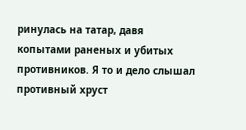ринулась на татар, давя копытами раненых и убитых противников. Я то и дело слышал противный хруст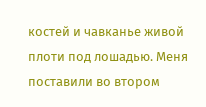костей и чавканье живой плоти под лошадью. Меня поставили во втором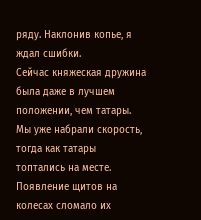ряду. Наклонив копье, я ждал сшибки.
Сейчас княжеская дружина была даже в лучшем положении, чем татары. Мы уже набрали скорость, тогда как татары топтались на месте. Появление щитов на колесах сломало их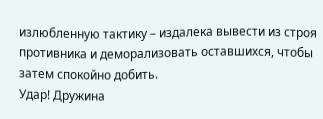излюбленную тактику – издалека вывести из строя противника и деморализовать оставшихся, чтобы затем спокойно добить.
Удар! Дружина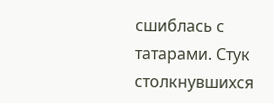сшиблась с татарами. Стук столкнувшихся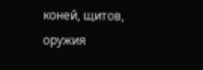коней, щитов, оружия